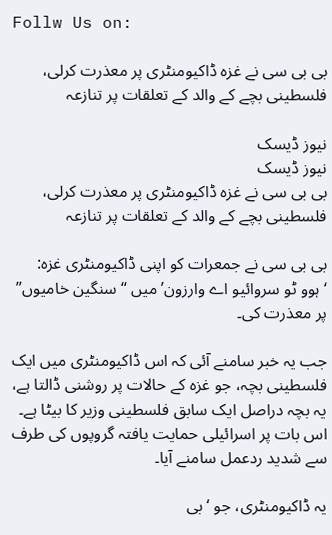Follw Us on:

بی بی سی نے غزہ ڈاکیومنٹری پر معذرت کرلی، فلسطینی بچے کے والد کے تعلقات پر تنازعہ

نیوز ڈیسک
نیوز ڈیسک
بی بی سی نے غزہ ڈاکیومنٹری پر معذرت کرلی، فلسطینی بچے کے والد کے تعلقات پر تنازعہ

بی بی سی نے جمعرات کو اپنی ڈاکیومنٹری غزہ: ‘ہوو ٹو سروائیو اے وارزون’ میں “سنگین خامیوں” پر معذرت کی۔

جب یہ خبر سامنے آئی کہ اس ڈاکیومنٹری میں ایک فلسطینی بچہ، جو غزہ کے حالات پر روشنی ڈالتا ہے، یہ بچہ دراصل ایک سابق فلسطینی وزیر کا بیٹا ہے۔ اس بات پر اسرائیلی حمایت یافتہ گروپوں کی طرف سے شدید ردعمل سامنے آیا۔

یہ ڈاکیومنٹری، جو ‘بی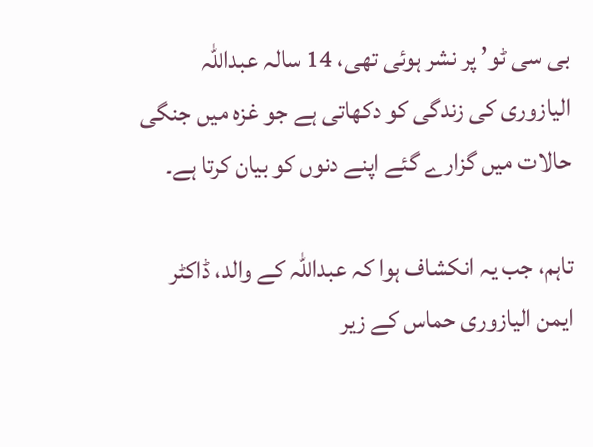بی سی ٹو’ پر نشر ہوئی تھی، 14 سالہ عبداللہ الیازوری کی زندگی کو دکھاتی ہے جو غزہ میں جنگی حالات میں گزارے گئے اپنے دنوں کو بیان کرتا ہے۔

تاہم، جب یہ انکشاف ہوا کہ عبداللہ کے والد، ڈاکٹر ایمن الیازوری حماس کے زیر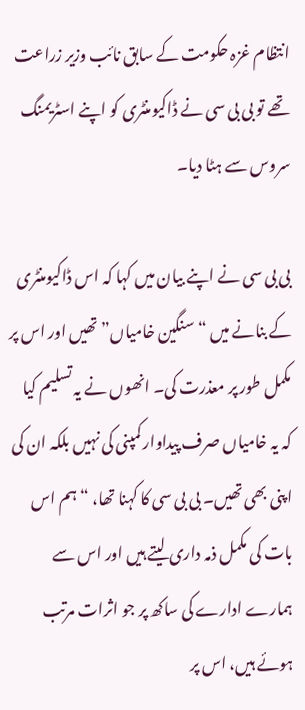انتظام غزہ حکومت کے سابق نائب وزیر زراعت تھے تو بی بی سی نے ڈاکیومنٹری کو اپنے اسٹریمنگ سروس سے ہٹا دیا۔

بی بی سی نے اپنے بیان میں کہا کہ اس ڈاکیومنٹری کے بنانے میں “سنگین خامیاں” تھیں اور اس پر مکمل طور پر معذرت کی۔ انھوں نے یہ تسلیم کیا کہ یہ خامیاں صرف پیداوار کمپنی کی نہیں بلکہ ان کی اپنی بھی تھیں۔ بی بی سی کا کہنا تھا، “ہم اس بات کی مکمل ذمہ داری لیتے ہیں اور اس سے ہمارے ادارے کی ساکھ پر جو اثرات مرتب ہوئے ہیں، اس پر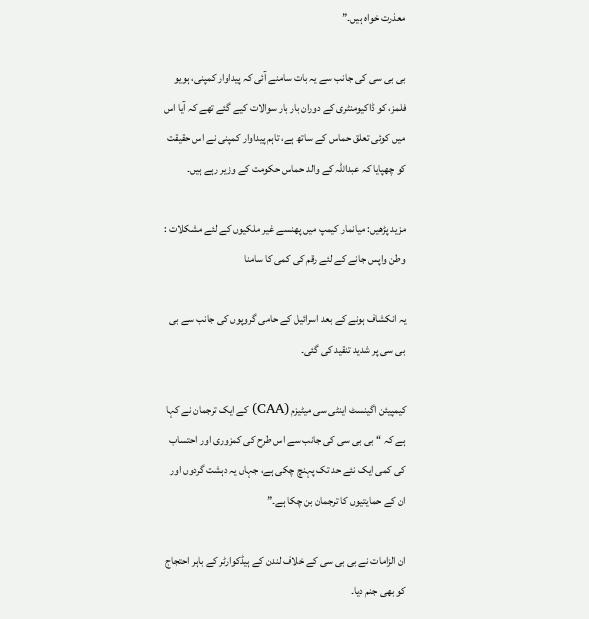معذرت خواہ ہیں۔”

بی بی سی کی جانب سے یہ بات سامنے آئی کہ پیداوار کمپنی، ہویو فلمز، کو ڈاکیومنٹری کے دوران بار بار سوالات کیے گئے تھے کہ آیا اس میں کوئی تعلق حماس کے ساتھ ہے، تاہم پیداوار کمپنی نے اس حقیقت کو چھپایا کہ عبداللہ کے والد حماس حکومت کے وزیر رہے ہیں۔

مزید پڑھیں: میانمار کیمپ میں پھنسے غیر ملکیوں کے لئے مشکلات : وطن واپس جانے کے لئے رقم کی کمی کا سامنا

یہ انکشاف ہونے کے بعد اسرائیل کے حامی گروپوں کی جانب سے بی بی سی پر شدید تنقید کی گئی۔

کیمپیئن اگینسٹ اینٹی سی میٹیزم (CAA) کے ایک ترجمان نے کہا ہے کہ “بی بی سی کی جانب سے اس طرح کی کمزوری اور احتساب کی کمی ایک نئے حد تک پہنچ چکی ہے، جہاں یہ دہشت گردوں اور ان کے حمایتیوں کا ترجمان بن چکا ہے۔”

ان الزامات نے بی بی سی کے خلاف لندن کے ہیڈکوارٹر کے باہر احتجاج کو بھی جنم دیا۔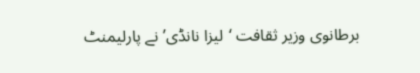برطانوی وزیر ثقافت ‘لیزا نانڈی’ نے پارلیمنٹ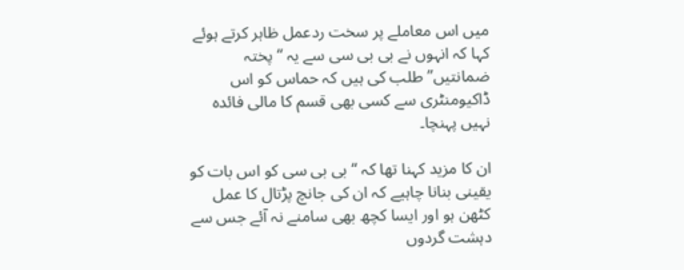میں اس معاملے پر سخت ردعمل ظاہر کرتے ہوئے کہا کہ انہوں نے بی بی سی سے یہ “پختہ ضمانتیں” طلب کی ہیں کہ حماس کو اس ڈاکیومنٹری سے کسی بھی قسم کا مالی فائدہ نہیں پہنچا۔

ان کا مزید کہنا تھا کہ “بی بی سی کو اس بات کو یقینی بنانا چاہیے کہ ان کی جانچ پڑتال کا عمل کٹھن ہو اور ایسا کچھ بھی سامنے نہ آئے جس سے دہشت گردوں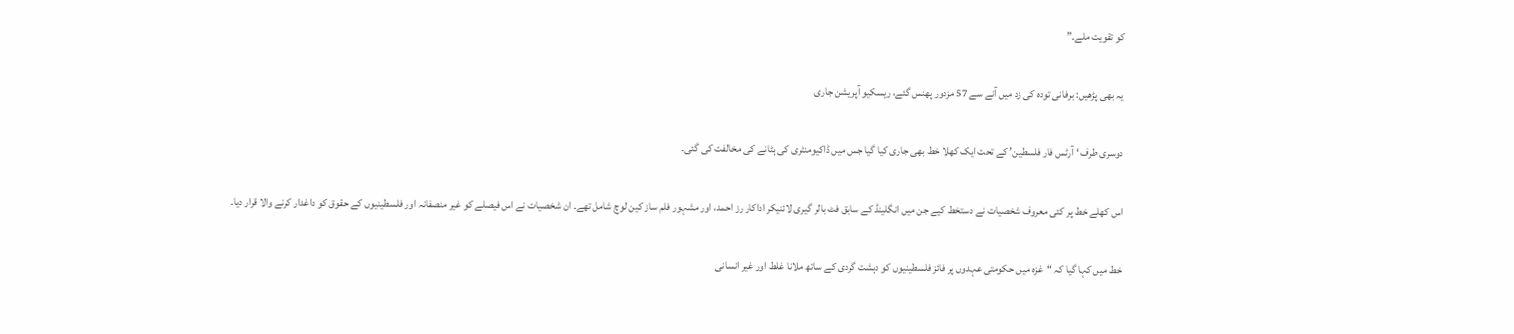کو تقویت ملے۔”

یہ بھی پڑھیں: برفانی تودہ کی زد میں آنے سے 57 مزدور پھنس گئے، ریسکیو آپریشن جاری

دوسری طرف ‘ آرٹس فار فلسطین’ کے تحت ایک کھلا خط بھی جاری کیا گیا جس میں ڈاکیومنٹری کی ہٹانے کی مخالفت کی گئی۔

اس کھلے خط پر کئی معروف شخصیات نے دستخط کیے جن میں انگلینڈ کے سابق فٹ بالر گیری لائنیکر اداکار رز احمد، اور مشہور فلم ساز کین لوچ شامل تھے۔ ان شخصیات نے اس فیصلے کو غیر منصفانہ اور فلسطینیوں کے حقوق کو داغدار کرنے والا قرار دیا۔

خط میں کہا گیا کہ “غزہ میں حکومتی عہدوں پر فائز فلسطینیوں کو دہشت گردی کے ساتھ ملانا غلط اور غیر انسانی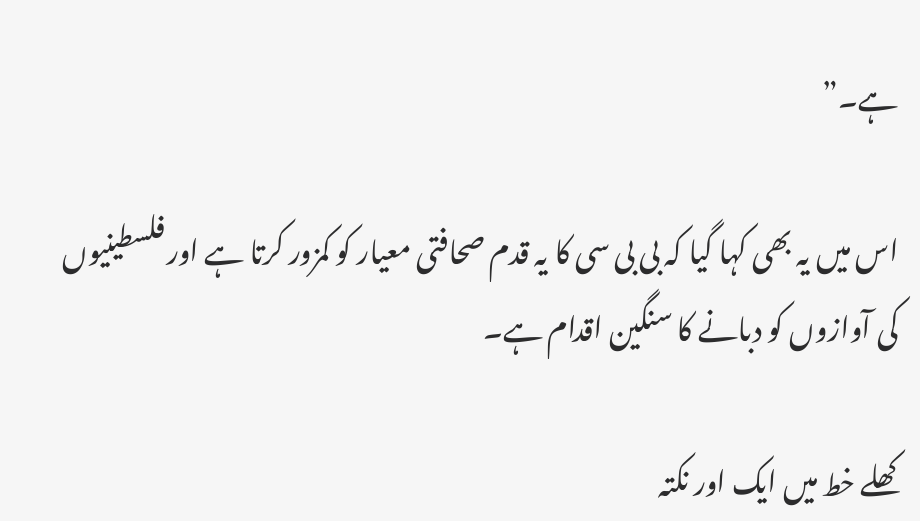ہے۔”

اس میں یہ بھی کہا گیا کہ بی بی سی کا یہ قدم صحافتی معیار کو کمزور کرتا ہے اور فلسطینیوں کی آوازوں کو دبانے کا سنگین اقدام ہے۔

کھلے خط میں ایک اور نکتہ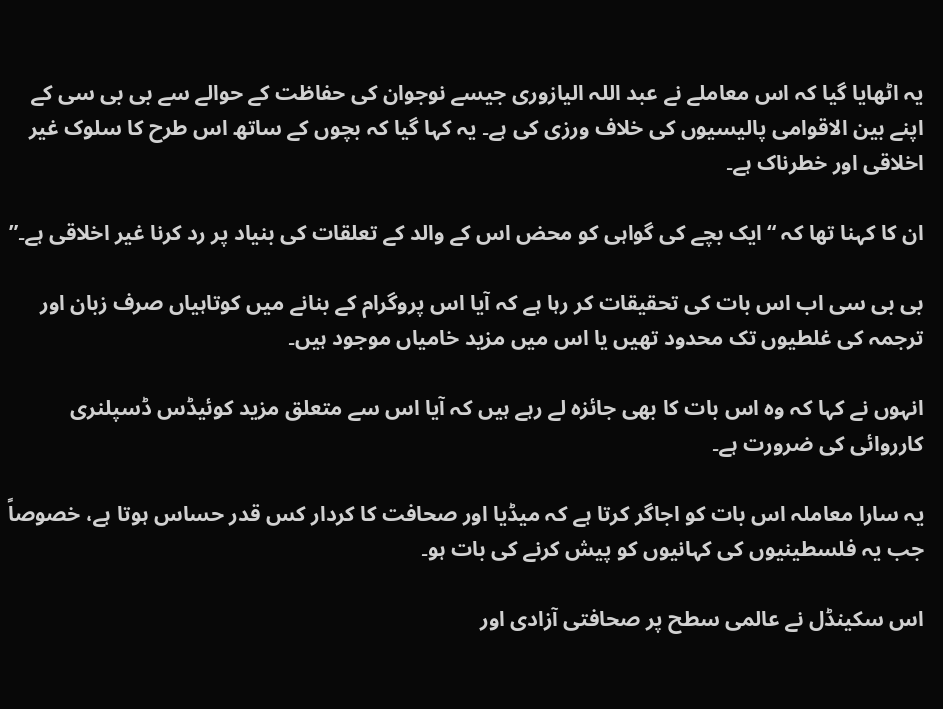یہ اٹھایا گیا کہ اس معاملے نے عبد اللہ الیازوری جیسے نوجوان کی حفاظت کے حوالے سے بی بی سی کے اپنے بین الاقوامی پالیسیوں کی خلاف ورزی کی ہے۔ یہ کہا گیا کہ بچوں کے ساتھ اس طرح کا سلوک غیر اخلاقی اور خطرناک ہے۔

ان کا کہنا تھا کہ “ایک بچے کی گواہی کو محض اس کے والد کے تعلقات کی بنیاد پر رد کرنا غیر اخلاقی ہے۔”

بی بی سی اب اس بات کی تحقیقات کر رہا ہے کہ آیا اس پروگرام کے بنانے میں کوتاہیاں صرف زبان اور ترجمہ کی غلطیوں تک محدود تھیں یا اس میں مزید خامیاں موجود ہیں۔

انہوں نے کہا کہ وہ اس بات کا بھی جائزہ لے رہے ہیں کہ آیا اس سے متعلق مزید کوئیڈس ڈسپلنری  کارروائی کی ضرورت ہے۔

یہ سارا معاملہ اس بات کو اجاگر کرتا ہے کہ میڈیا اور صحافت کا کردار کس قدر حساس ہوتا ہے، خصوصاً جب یہ فلسطینیوں کی کہانیوں کو پیش کرنے کی بات ہو۔

اس سکینڈل نے عالمی سطح پر صحافتی آزادی اور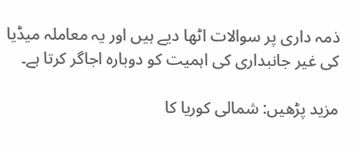ذمہ داری پر سوالات اٹھا دیے ہیں اور یہ معاملہ میڈیا کی غیر جانبداری کی اہمیت کو دوبارہ اجاگر کرتا ہے۔

مزید پڑھیں: شمالی کوریا کا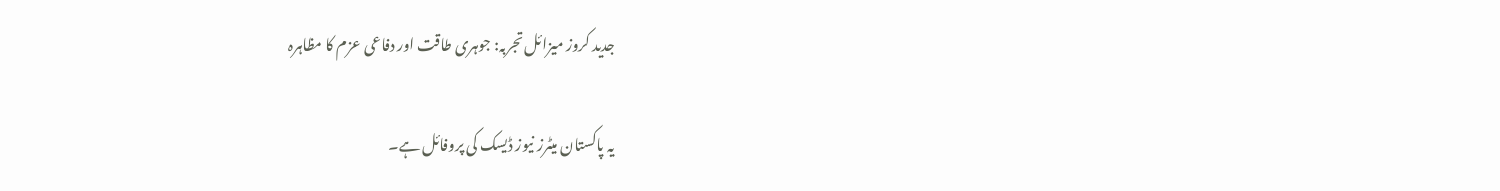جدید کروز میزائل تجربہ: جوہری طاقت اور دفاعی عزم کا مظاہرہ

یہ پاکستان میٹرز نیوز ڈیسک کی پروفائل ہے۔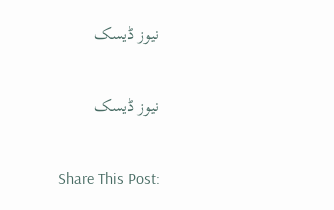نیوز ڈیسک

نیوز ڈیسک

Share This Post: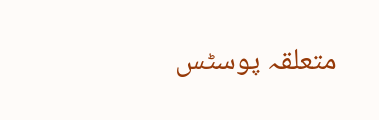متعلقہ پوسٹس